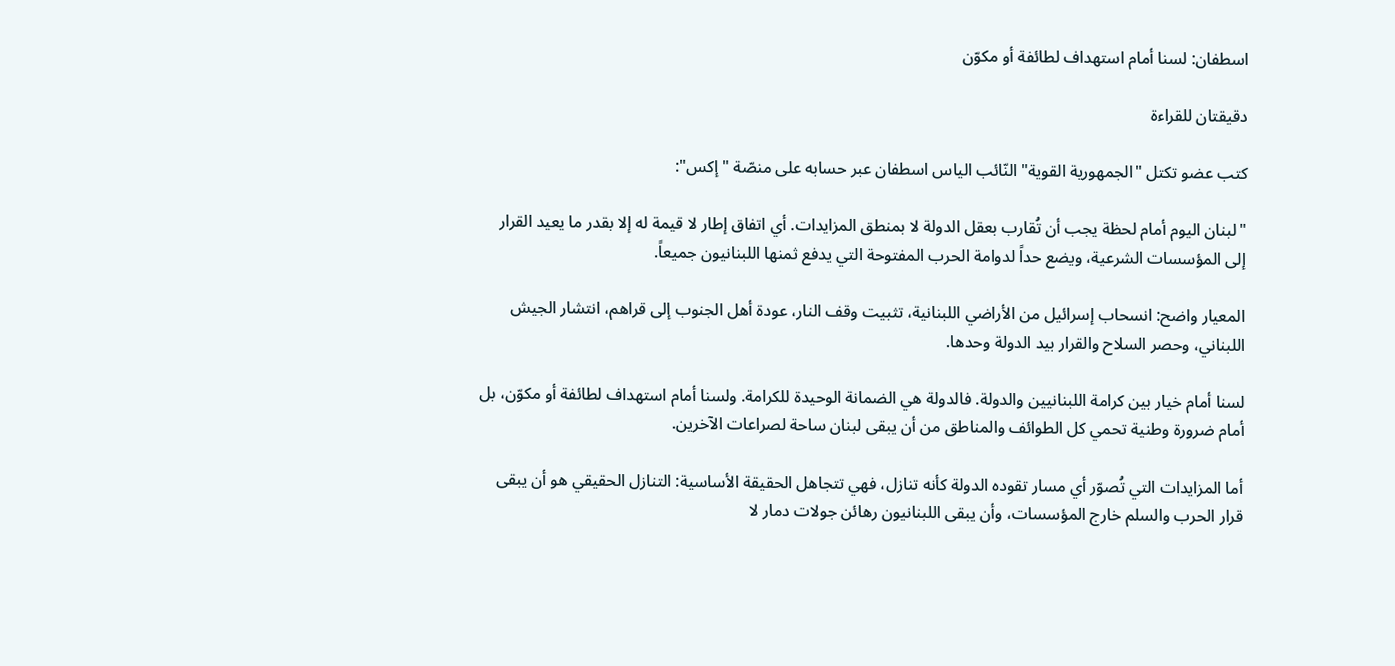اسطفان: لسنا أمام استهداف لطائفة أو مكوّن

دقيقتان للقراءة

كتب عضو تكتل "الجمهورية القوية" النّائب الياس اسطفان عبر حسابه على منصّة "إكس":

"لبنان اليوم أمام لحظة يجب أن تُقارب بعقل الدولة لا بمنطق المزايدات. أي اتفاق إطار لا قيمة له إلا بقدر ما يعيد القرار إلى المؤسسات الشرعية، ويضع حداً لدوامة الحرب المفتوحة التي يدفع ثمنها اللبنانيون جميعاً.

المعيار واضح: انسحاب إسرائيل من الأراضي اللبنانية، تثبيت وقف النار، عودة أهل الجنوب إلى قراهم، انتشار الجيش اللبناني، وحصر السلاح والقرار بيد الدولة وحدها.

لسنا أمام خيار بين كرامة اللبنانيين والدولة. فالدولة هي الضمانة الوحيدة للكرامة. ولسنا أمام استهداف لطائفة أو مكوّن، بل أمام ضرورة وطنية تحمي كل الطوائف والمناطق من أن يبقى لبنان ساحة لصراعات الآخرين.

أما المزايدات التي تُصوّر أي مسار تقوده الدولة كأنه تنازل، فهي تتجاهل الحقيقة الأساسية: التنازل الحقيقي هو أن يبقى قرار الحرب والسلم خارج المؤسسات، وأن يبقى اللبنانيون رهائن جولات دمار لا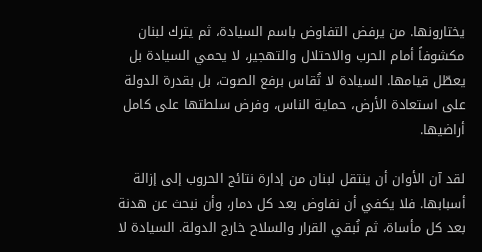يختارونها. من يرفض التفاوض باسم السيادة، ثم يترك لبنان مكشوفاً أمام الحرب والاحتلال والتهجير، لا يحمي السيادة بل يعطّل قيامها. السيادة لا تُقاس برفع الصوت، بل بقدرة الدولة على استعادة الأرض، حماية الناس، وفرض سلطتها على كامل أراضيها.

لقد آن الأوان أن ينتقل لبنان من إدارة نتائج الحروب إلى إزالة أسبابها. فلا يكفي أن نفاوض بعد كل دمار، وأن نبحث عن هدنة بعد كل مأساة، ثم نُبقي القرار والسلاح خارج الدولة. السيادة لا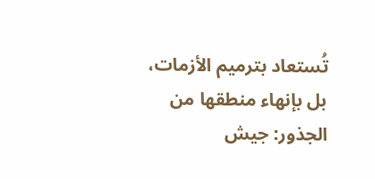تُستعاد بترميم الأزمات، بل بإنهاء منطقها من الجذور: جيش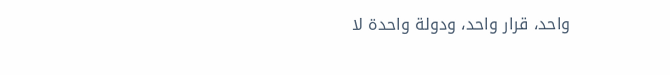واحد، قرار واحد، ودولة واحدة لا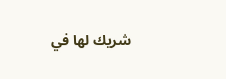شريك لها في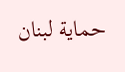حماية لبنان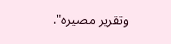وتقرير مصيره".